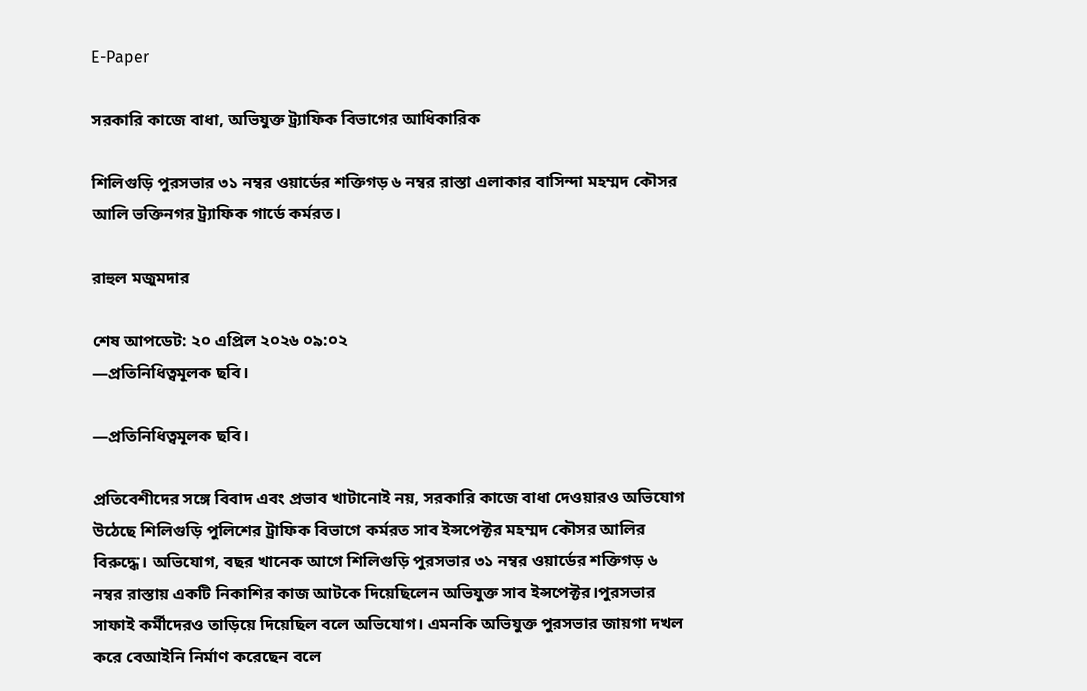E-Paper

সরকারি কাজে বাধা, অভিযুক্ত ট্র্যাফিক বিভাগের আধিকারিক

শিলিগুড়ি পুরসভার ৩১ নম্বর ওয়ার্ডের শক্তিগড় ৬ নম্বর রাস্তা এলাকার বাসিন্দা মহম্মদ কৌসর আলি ভক্তিনগর ট্র্যাফিক গার্ডে কর্মরত।

রাহুল মজুমদার

শেষ আপডেট: ২০ এপ্রিল ২০২৬ ০৯:০২
—প্রতিনিধিত্বমূলক ছবি।

—প্রতিনিধিত্বমূলক ছবি।

প্রতিবেশীদের সঙ্গে বিবাদ এবং প্রভাব খাটানোই নয়, সরকারি কাজে বাধা দেওয়ারও অভিযোগ উঠেছে শিলিগুড়ি পুলিশের ট্রাফিক বিভাগে কর্মরত সাব ইন্সপেক্টর মহম্মদ কৌসর আলির বিরুদ্ধে। অভিযোগ, বছর খানেক আগে শিলিগুড়ি পুরসভার ৩১ নম্বর ওয়ার্ডের শক্তিগড় ৬ নম্বর রাস্তায় একটি নিকাশির কাজ আটকে দিয়েছিলেন অভিযুক্ত সাব ইন্সপেক্টর।পুরসভার সাফাই কর্মীদেরও তাড়িয়ে দিয়েছিল বলে অভিযোগ। এমনকি অভিযুক্ত পুরসভার জায়গা দখল করে বেআইনি নির্মাণ করেছেন বলে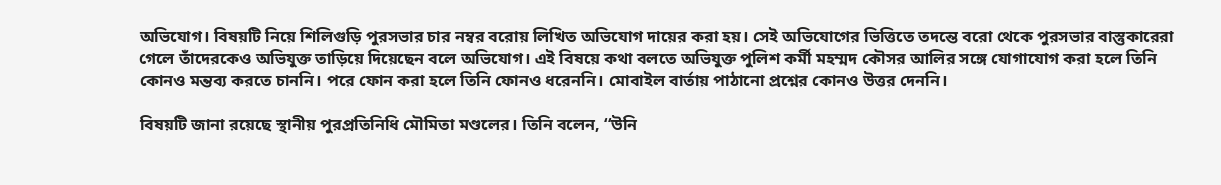অভিযোগ। বিষয়টি নিয়ে শিলিগুড়ি পুরসভার চার নম্বর বরোয় লিখিত অভিযোগ দায়ের করা হয়। সেই অভিযোগের ভিত্তিতে তদন্তে বরো থেকে পুরসভার বাস্তুকারেরা গেলে তাঁদেরকেও অভিযুক্ত তাড়িয়ে দিয়েছেন বলে অভিযোগ। এই বিষয়ে কথা বলতে অভিযুক্ত পুলিশ কর্মী মহম্মদ কৌসর আলির সঙ্গে যোগাযোগ করা হলে তিনি কোনও মন্তব্য করতে চাননি। পরে ফোন করা হলে তিনি ফোনও ধরেননি। মোবাইল বার্তায় পাঠানো প্রশ্নের কোনও উত্তর দেননি।

বিষয়টি জানা রয়েছে স্থানীয় পুরপ্রতিনিধি মৌমিতা মণ্ডলের। তিনি বলেন, ‘‘উনি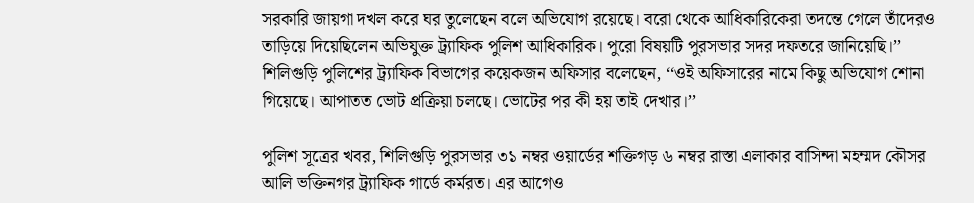সরকারি জায়গা দখল করে ঘর তুলেছেন বলে অভিযোগ রয়েছে। বরো থেকে আধিকারিকেরা তদন্তে গেলে তাঁদেরও তাড়িয়ে দিয়েছিলেন অভিযুক্ত ট্র্যাফিক পুলিশ আধিকারিক। পুরো বিষয়টি পুরসভার সদর দফতরে জানিয়েছি।’’ শিলিগুড়ি পুলিশের ট্র্যাফিক বিভাগের কয়েকজন অফিসার বলেছেন, ‘‘ওই অফিসারের নামে কিছু অভিযোগ শোনা গিয়েছে। আপাতত ভোট প্রক্রিয়া চলছে। ভোটের পর কী হয় তাই দেখার।’’

পুলিশ সূত্রের খবর, শিলিগুড়ি পুরসভার ৩১ নম্বর ওয়ার্ডের শক্তিগড় ৬ নম্বর রাস্তা এলাকার বাসিন্দা মহম্মদ কৌসর আলি ভক্তিনগর ট্র্যাফিক গার্ডে কর্মরত। এর আগেও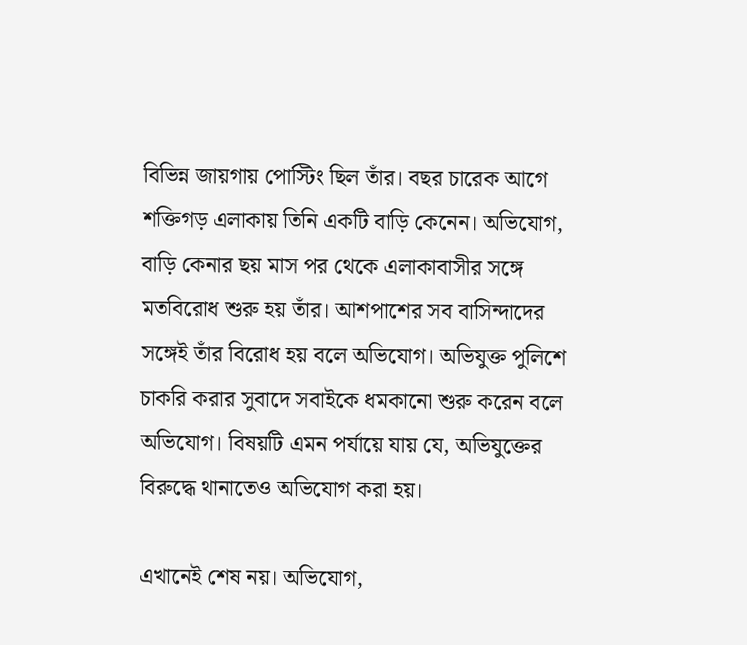বিভিন্ন জায়গায় পোস্টিং ছিল তাঁর। বছর চারেক আগে শক্তিগড় এলাকায় তিনি একটি বাড়ি কেনেন। অভিযোগ, বাড়ি কেনার ছয় মাস পর থেকে এলাকাবাসীর সঙ্গে মতবিরোধ শুরু হয় তাঁর। আশপাশের সব বাসিন্দাদের সঙ্গেই তাঁর বিরোধ হয় বলে অভিযোগ। অভিযুক্ত পুলিশে চাকরি করার সুবাদে সবাইকে ধমকানো শুরু করেন বলে অভিযোগ। বিষয়টি এমন পর্যায়ে যায় যে, অভিযুক্তের বিরুদ্ধে থানাতেও অভিযোগ করা হয়।

এখানেই শেষ নয়। অভিযোগ,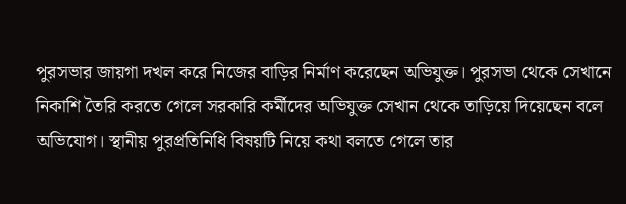পুরসভার জায়গা দখল করে নিজের বাড়ির নির্মাণ করেছেন অভিযুক্ত। পুরসভা থেকে সেখানে নিকাশি তৈরি করতে গেলে সরকারি কর্মীদের অভিযুক্ত সেখান থেকে তাড়িয়ে দিয়েছেন বলে অভিযোগ। স্থানীয় পুরপ্রতিনিধি বিষয়টি নিয়ে কথা বলতে গেলে তার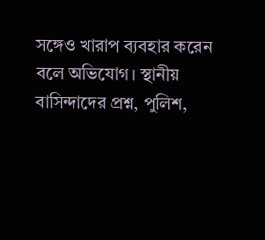সঙ্গেও খারাপ ব্যবহার করেন বলে অভিযোগ। স্থানীয় বাসিন্দাদের প্রশ্ন, পুলিশ,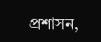প্রশাসন,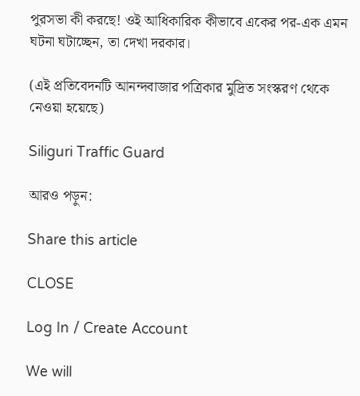পুরসভা কী করছে! ওই আধিকারিক কীভাবে একের পর-এক এমন ঘটনা ঘটাচ্ছেন, তা দেখা দরকার।

(এই প্রতিবেদনটি আনন্দবাজার পত্রিকার মুদ্রিত সংস্করণ থেকে নেওয়া হয়েছে)

Siliguri Traffic Guard

আরও পড়ুন:

Share this article

CLOSE

Log In / Create Account

We will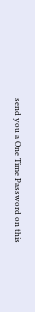send you a One Time Password on this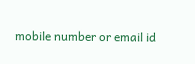mobile number or email id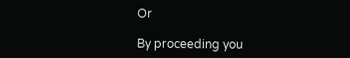Or

By proceeding you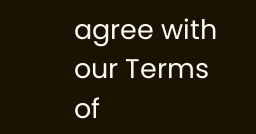agree with our Terms of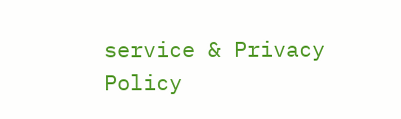service & Privacy Policy